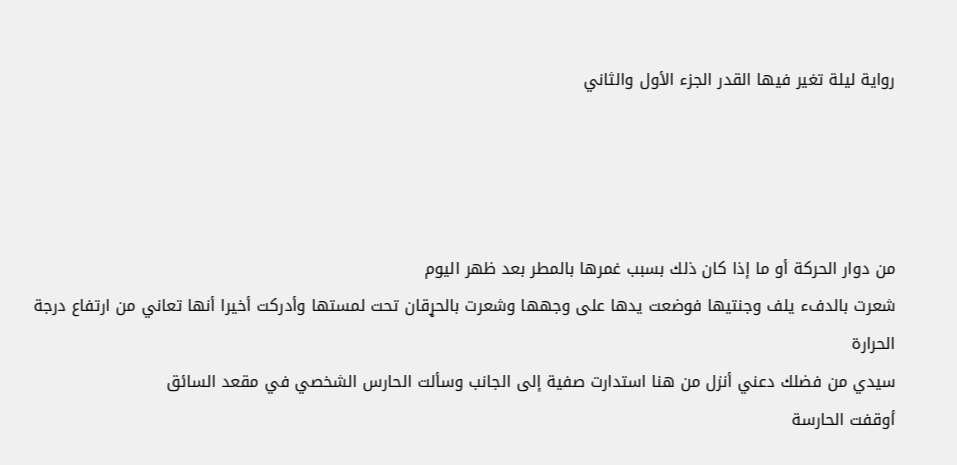رواية ليلة تغير فيها القدر الجزء الأول والثاني




من دوار الحركة أو ما إذا كان ذلك بسبب غمرها بالمطر بعد ظهر اليوم
شعرت بالدفء يلف وجنتيها فوضعت يدها على وجهها وشعرت بالحړقان تحت لمستها وأدركت أخيرا أنها تعاني من ارتفاع درجة الحرارة
سيدي من فضلك دعني أنزل من هنا استدارت صفية إلى الجانب وسألت الحارس الشخصي في مقعد السائق
أوقفت الحارسة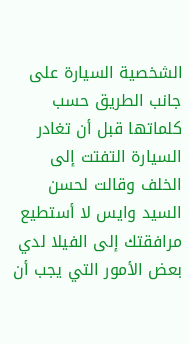الشخصية السيارة على جانب الطريق حسب كلماتها قبل أن تغادر السيارة التفتت إلى الخلف وقالت لحسن السيد وايس لا أستطيع مرافقتك إلى الفيلا لدي بعض الأمور التي يجب أن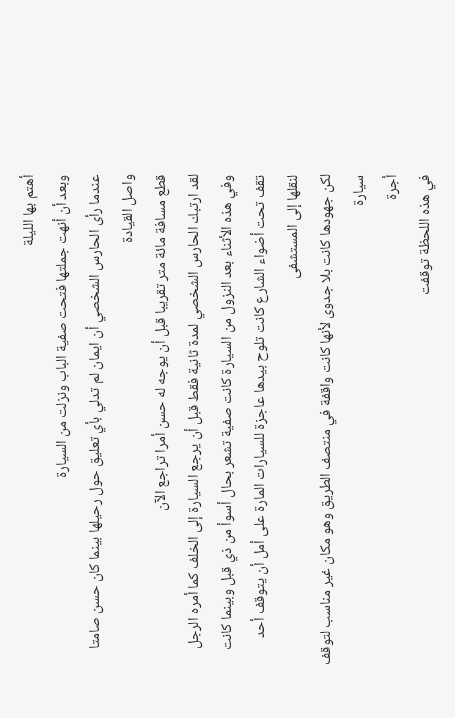أهتم بها الليلة
وبعد أن أنهت جملتها فتحت صفية الباب ونزلت من السيارة
عندما رأى الحارس الشخصي أن ايمان لم تدلي بأي تعليق حول رحيلها بينما كان حسن صامتا واصل القيادة
قطع مسافة مائة متر تقريبا قبل أن يوجه له حسن أمرا تراجع الآن
لقد ارتبك الحارس الشخصي لمدة ثانية فقط قبل أن يرجع السيارة إلى الخلف كما أمره الرجل
وفي هذه الأثناء بعد النزول من السيارة كانت صفية تشعر بحال أسوأ من ذي قبل وبينما كانت تقف تحت أضواء الشارع كانت تلوح بيدها عاجزة للسيارات المارة على أمل أن يتوقف أحد لنقلها إلى المستشفى
لكن جهودها كانت بلا جدوى لأنها كانت واقفة في منتصف الطريق وهو مكان غير مناسب لتوقف سيارة
أجرة
في هذه اللحظة توقفت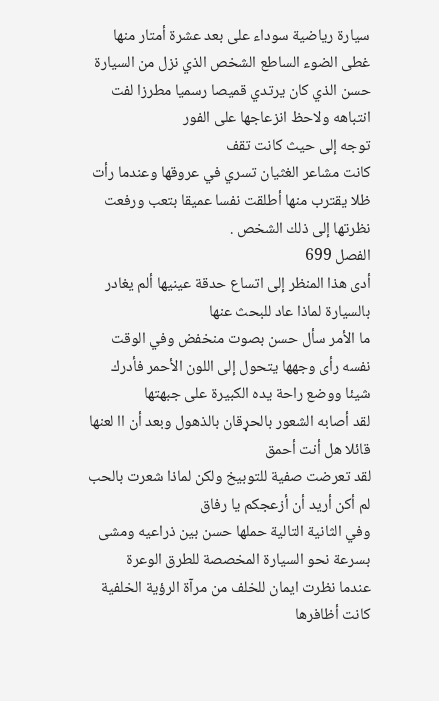سيارة رياضية سوداء على بعد عشرة أمتار منها غطى الضوء الساطع الشخص الذي نزل من السيارة حسن الذي كان يرتدي قميصا رسميا مطرزا لفت انتباهه ولاحظ انزعاجها على الفور
توجه إلى حيث كانت تقف
كانت مشاعر الغثيان تسري في عروقها وعندما رأت ظلا يقترب منها أطلقت نفسا عميقا بتعب ورفعت نظرتها إلى ذلك الشخص .
الفصل 699
أدى هذا المنظر إلى اتساع حدقة عينيها ألم يغادر بالسيارة لماذا عاد للبحث عنها
ما الأمر سأل حسن بصوت منخفض وفي الوقت نفسه رأى وجهها يتحول إلى اللون الأحمر فأدرك شيئا ووضع راحة يده الكبيرة على جبهتها
لقد أصابه الشعور بالحړقان بالذهول وبعد أن اا لعنها قائلا هل أنت أحمق
لقد تعرضت صفية للتوبيخ ولكن لماذا شعرت بالحب لم أكن أريد أن أزعجكم يا رفاق
وفي الثانية التالية حملها حسن بين ذراعيه ومشى بسرعة نحو السيارة المخصصة للطرق الوعرة
عندما نظرت ايمان للخلف من مرآة الرؤية الخلفية كانت أظافرها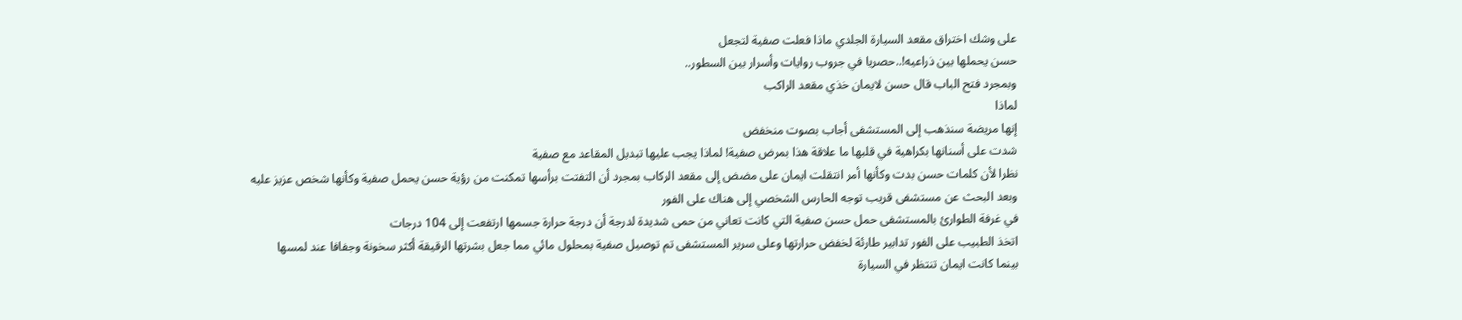على وشك اختراق مقعد السيارة الجلدي ماذا فعلت صفية لتجعل
حسن يحملها بين ذراعيه!..حصريا في جروب روايات وأسرار بين السطور..
وبمجرد فتح الباب قال حسن لايمان خذي مقعد الراكب
لماذا
إنها مريضة سنذهب إلى المستشفى أجاب بصوت منخفض
شدت على أسنانها بكراهية في قلبها ما علاقة هذا بمرض صفية! لماذا يجب عليها تبديل المقاعد مع صفية
نظرا لأن كلمات حسن بدت وكأنها أمر انتقلت ايمان على مضض إلى مقعد الركاب بمجرد أن التفتت برأسها تمكنت من رؤية حسن يحمل صفية وكأنها شخص عزيز عليه
وبعد البحث عن مستشفى قريب توجه الحارس الشخصي إلى هناك على الفور
في غرفة الطوارئ بالمستشفى حمل حسن صفية التي كانت تعاني من حمى شديدة لدرجة أن درجة حرارة جسمها ارتفعت إلى 104 درجات
اتخذ الطبيب على الفور تدابير طارئة لخفض حرارتها وعلى سرير المستشفى تم توصيل صفية بمحلول مائي مما جعل بشرتها الرقيقة أكثر سخونة وجفافا عند لمسها
بينما كانت ايمان تنتظر في السيارة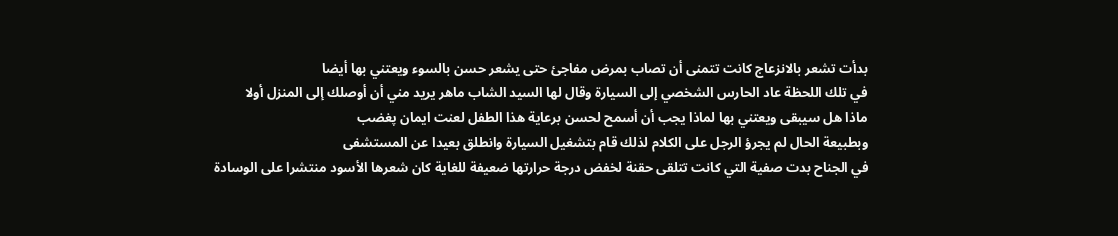بدأت تشعر بالانزعاج كانت تتمنى أن تصاب بمرض مفاجئ حتى يشعر حسن بالسوء ويعتني بها أيضا
في تلك اللحظة عاد الحارس الشخصي إلى السيارة وقال لها السيد الشاب ماهر يريد مني أن أوصلك إلى المنزل أولا
ماذا هل سيبقى ويعتني بها لماذا يجب أن أسمح لحسن برعاية هذا الطفل لعنت ايمان پغضب
وبطبيعة الحال لم يجرؤ الرجل على الكلام لذلك قام بتشغيل السيارة وانطلق بعيدا عن المستشفى
في الجناح بدت صفية التي كانت تتلقى حقنة لخفض درجة حرارتها ضعيفة للغاية كان شعرها الأسود منتشرا على الوسادة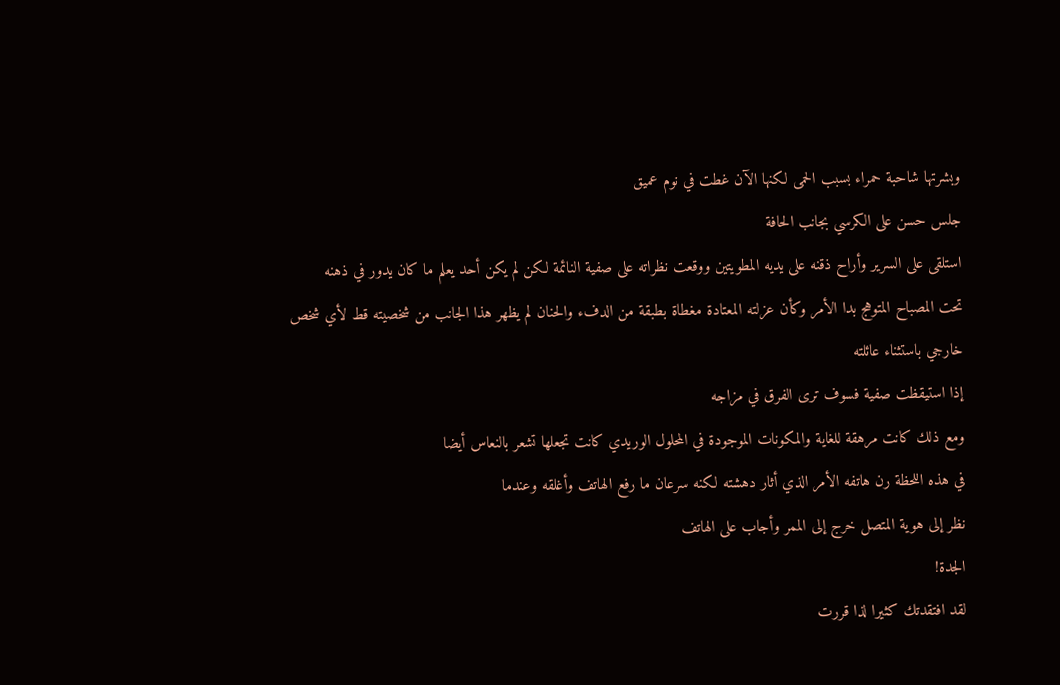وبشرتها شاحبة حمراء بسبب الحمى لكنها الآن غطت في نوم عميق
جلس حسن على الكرسي بجانب الحافة
استلقى على السرير وأراح ذقنه على يديه المطويتين ووقعت نظراته على صفية النائمة لكن لم يكن أحد يعلم ما كان يدور في ذهنه
تحت المصباح المتوهج بدا الأمر وكأن عزلته المعتادة مغطاة بطبقة من الدفء والحنان لم يظهر هذا الجانب من شخصيته قط لأي شخص خارجي باستثناء عائلته
إذا استيقظت صفية فسوف ترى الفرق في مزاجه
ومع ذلك كانت مرهقة للغاية والمكونات الموجودة في المحلول الوريدي كانت تجعلها تشعر بالنعاس أيضا
في هذه اللحظة رن هاتفه الأمر الذي أثار دهشته لكنه سرعان ما رفع الهاتف وأغلقه وعندما
نظر إلى هوية المتصل خرج إلى الممر وأجاب على الهاتف
الجدة!
لقد افتقدتك كثيرا لذا قررت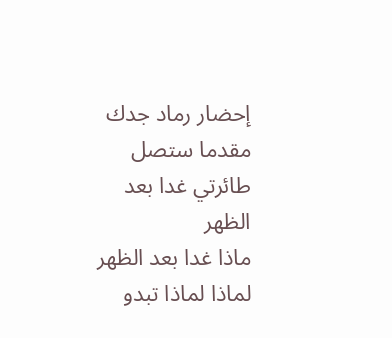إحضار رماد جدك مقدما ستصل طائرتي غدا بعد الظهر
ماذا غدا بعد الظهر
لماذا لماذا تبدو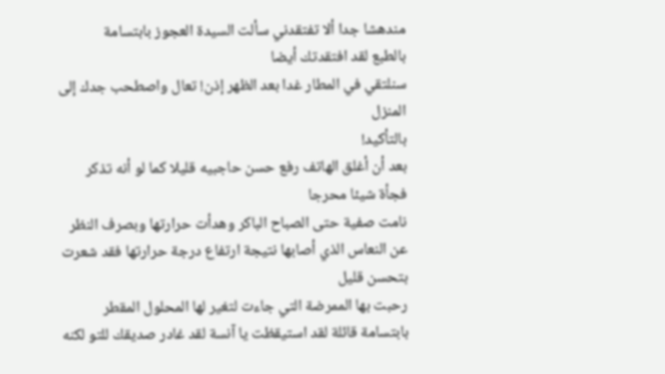مندهشا جدا ألا تفتقدني سألت السيدة العجوز بابتسامة
بالطبع لقد افتقدتك أيضا
سنلتقي في المطار غدا بعد الظهر إذن! تعال واصطحب جدك إلى المنزل
بالتأكيد!
بعد أن أغلق الهاتف رفع حسن حاجبيه قليلا كما لو أنه تذكر فجأة شيئا محرجا
نامت صفية حتى الصباح الباكر وهدأت حرارتها وبصرف النظر عن النعاس الذي أصابها نتيجة ارتفاع درجة حرارتها فقد شعرت بتحسن قليل
رحبت بها الممرضة التي جاءت لتغير لها المحلول المقطر بابتسامة قائلة لقد استيقظت يا آنسة لقد غادر صديقك للتو لكنه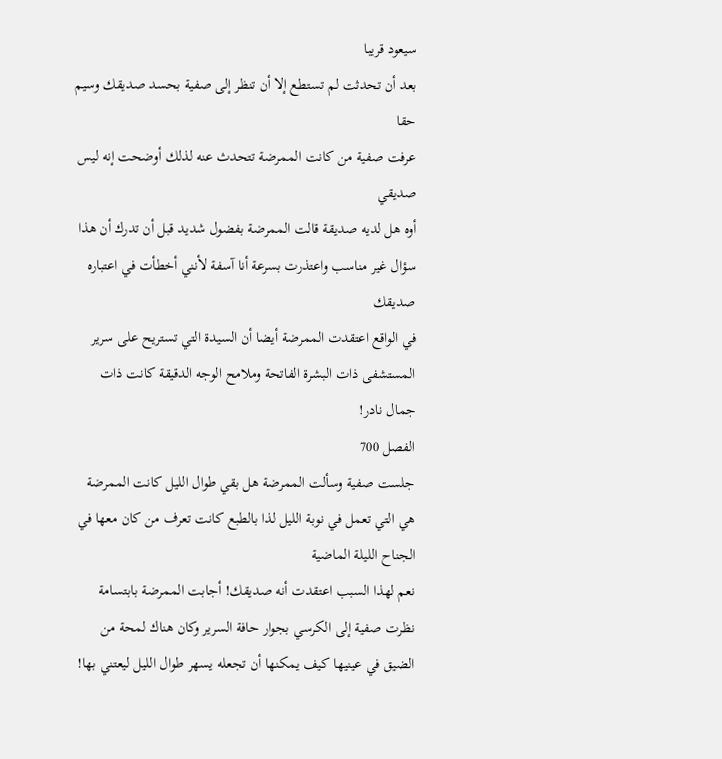سيعود قريبا
بعد أن تحدثت لم تستطع إلا أن تنظر إلى صفية بحسد صديقك وسيم حقا
عرفت صفية من كانت الممرضة تتحدث عنه لذلك أوضحت إنه ليس صديقي
أوه هل لديه صديقة قالت الممرضة بفضول شديد قبل أن تدرك أن هذا سؤال غير مناسب واعتذرت بسرعة أنا آسفة لأنني أخطأت في اعتباره صديقك
في الواقع اعتقدت الممرضة أيضا أن السيدة التي تستريح على سرير المستشفى ذات البشرة الفاتحة وملامح الوجه الدقيقة كانت ذات جمال نادر!
الفصل 700
جلست صفية وسألت الممرضة هل بقي طوال الليل كانت الممرضة هي التي تعمل في نوبة الليل لذا بالطبع كانت تعرف من كان معها في الجناح الليلة الماضية
نعم لهذا السبب اعتقدت أنه صديقك! أجابت الممرضة بابتسامة
نظرت صفية إلى الكرسي بجوار حافة السرير وكان هناك لمحة من الضيق في عينيها كيف يمكنها أن تجعله يسهر طوال الليل ليعتني بها!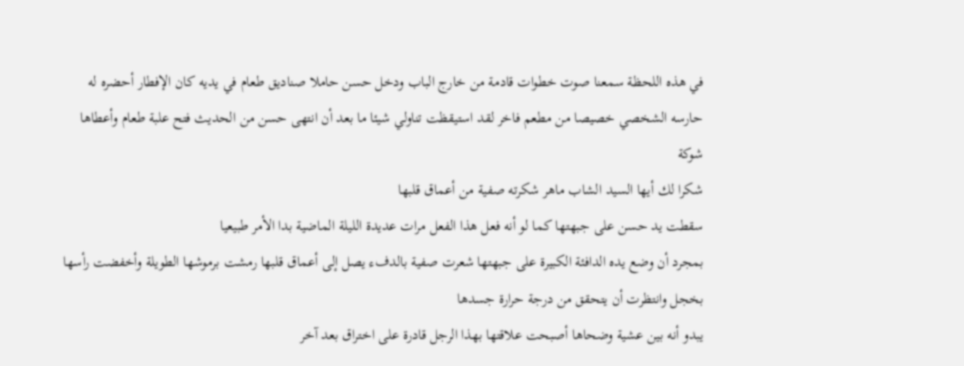في هذه اللحظة سمعنا صوت خطوات قادمة من خارج الباب ودخل حسن حاملا صناديق طعام في يديه كان الإفطار أحضره له حارسه الشخصي خصيصا من مطعم فاخر لقد استيقظت تناولي شيئا ما بعد أن انتهى حسن من الحديث فتح علبة طعام وأعطاها شوكة
شكرا لك أيها السيد الشاب ماهر شكرته صفية من أعماق قلبها
سقطت يد حسن على جبهتها كما لو أنه فعل هذا الفعل مرات عديدة الليلة الماضية بدا الأمر طبيعيا
بمجرد أن وضع يده الدافئة الكبيرة على جبهتها شعرت صفية بالدفء يصل إلى أعماق قلبها رمشت برموشها الطويلة وأخفضت رأسها بخجل وانتظرت أن يتحقق من درجة حرارة جسدها
يبدو أنه بين عشية وضحاها أصبحت علاقتها بهذا الرجل قادرة على اختراق بعد آخر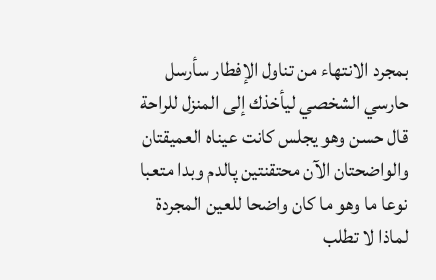بمجرد الانتهاء من تناول الإفطار سأرسل حارسي الشخصي ليأخذك إلى المنزل للراحة قال حسن وهو يجلس كانت عيناه العميقتان والواضحتان الآن محتقنتين پالدم وبدا متعبا نوعا ما وهو ما كان واضحا للعين المجردة
لماذا لا تطلب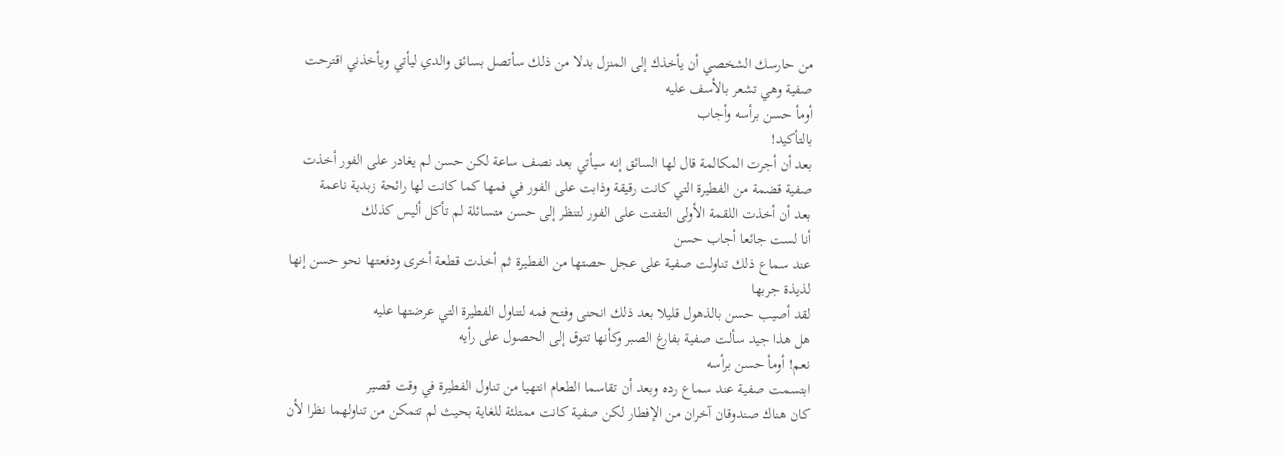من حارسك الشخصي أن يأخذك إلى المنزل بدلا من ذلك سأتصل بسائق والدي ليأتي ويأخذني اقترحت صفية وهي تشعر بالأسف عليه
أومأ حسن برأسه وأجاب
بالتأكيد!
بعد أن أجرت المكالمة قال لها السائق إنه سيأتي بعد نصف ساعة لكن حسن لم يغادر على الفور أخذت صفية قضمة من الفطيرة التي كانت رقيقة وذابت على الفور في فمها كما كانت لها رائحة زبدية ناعمة
بعد أن أخذت اللقمة الأولى التفتت على الفور لتنظر إلى حسن متسائلة لم تأكل أليس كذلك
أنا لست جائعا أجاب حسن
عند سماع ذلك تناولت صفية على عجل حصتها من الفطيرة ثم أخذت قطعة أخرى ودفعتها نحو حسن إنها لذيذة جربها
لقد أصيب حسن بالذهول قليلا بعد ذلك انحنى وفتح فمه لتناول الفطيرة التي عرضتها عليه
هل هذا جيد سألت صفية بفارغ الصبر وكأنها تتوق إلى الحصول على رأيه
نعم! أومأ حسن برأسه
ابتسمت صفية عند سماع رده وبعد أن تقاسما الطعام انتهيا من تناول الفطيرة في وقت قصير
كان هناك صندوقان آخران من الإفطار لكن صفية كانت ممتلئة للغاية بحيث لم تتمكن من تناولهما نظرا لأن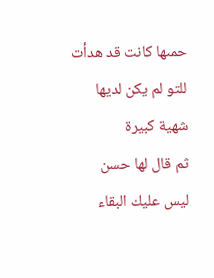حمىها كانت قد هدأت للتو لم يكن لديها شهية كبيرة
ثم قال لها حسن ليس عليك البقاء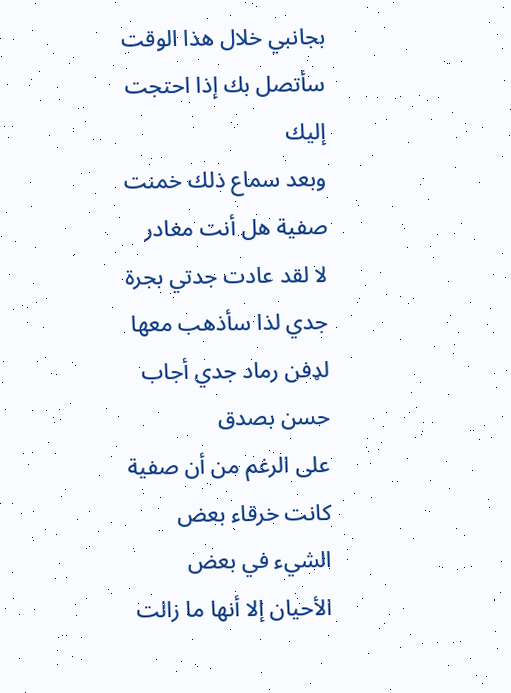بجانبي خلال هذا الوقت سأتصل بك إذا احتجت إليك
وبعد سماع ذلك خمنت صفية هل أنت مغادر
لا لقد عادت جدتي بجرة جدي لذا سأذهب معها لډفن رماد جدي أجاب حسن بصدق
على الرغم من أن صفية كانت خرقاء بعض الشيء في بعض الأحيان إلا أنها ما زالت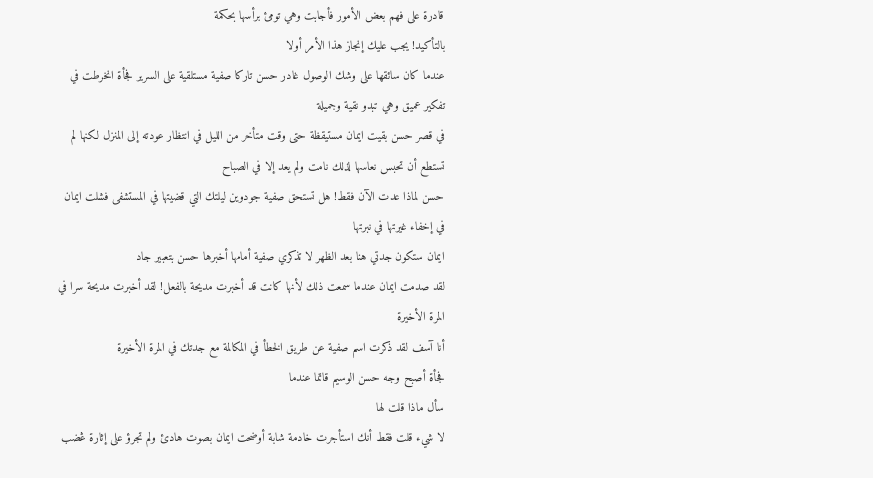قادرة على فهم بعض الأمور فأجابت وهي تومئ برأسها بحكمة
بالتأكيد! يجب عليك إنجاز هذا الأمر أولا
عندما كان سائقها على وشك الوصول غادر حسن تاركا صفية مستلقية على السرير فجأة انخرطت في تفكير عميق وهي تبدو نقية وجميلة
في قصر حسن بقيت ايمان مستيقظة حتى وقت متأخر من الليل في انتظار عودته إلى المنزل لكنها لم تستطع أن تحبس نعاسها لذلك نامت ولم يعد إلا في الصباح
حسن لماذا عدت الآن فقط! هل تستحق صفية جودوين ليلتك التي قضيتها في المستشفى فشلت ايمان في إخفاء غيرتها في نبرتها
ايمان ستكون جدتي هنا بعد الظهر لا تذكري صفية أمامها أخبرها حسن بتعبير جاد
لقد صدمت ايمان عندما سمعت ذلك لأنها كانت قد أخبرت مديحة بالفعل! لقد أخبرت مديحة سرا في المرة الأخيرة
أنا آسف لقد ذكرت اسم صفية عن طريق الخطأ في المكالمة مع جدتك في المرة الأخيرة
فجأة أصبح وجه حسن الوسيم قاتما عندما
سأل ماذا قلت لها
لا شيء قلت فقط أنك استأجرت خادمة شابة أوضحت ايمان بصوت هادئ ولم تجرؤ على إثارة ڠضب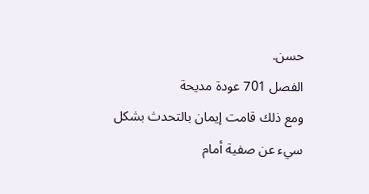حسن.
الفصل 701 عودة مديحة
ومع ذلك قامت إيمان بالتحدث بشكل سيء عن صفية أمام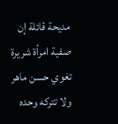مديحة قائلة إن صفية امرأة شريرة تغوي حسن ماهر ولا تتركه وحده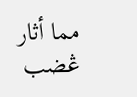مما أثار ڠضب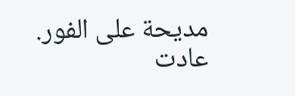مديحة على الفور. عادت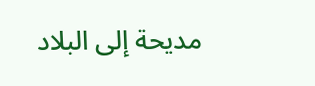مديحة إلى البلاد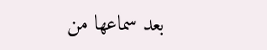بعد سماعها من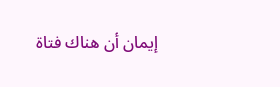إيمان أن هناك فتاة